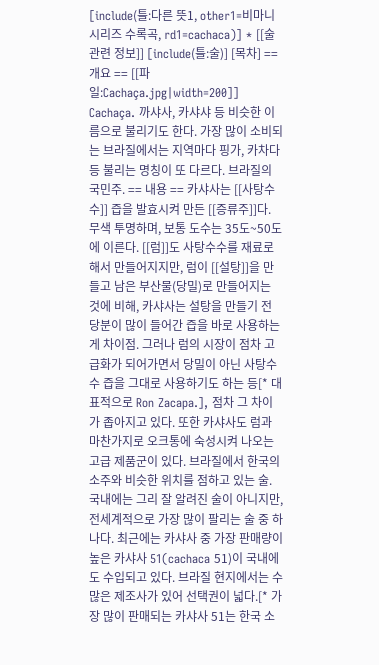[include(틀:다른 뜻1, other1=비마니 시리즈 수록곡, rd1=cachaca)] * [[술 관련 정보]] [include(틀:술)] [목차] == 개요 == [[파일:Cachaça.jpg|width=200]] Cachaça. 까샤사, 카샤샤 등 비슷한 이름으로 불리기도 한다. 가장 많이 소비되는 브라질에서는 지역마다 핑가, 카차다 등 불리는 명칭이 또 다르다. 브라질의 국민주. == 내용 == 카샤사는 [[사탕수수]] 즙을 발효시켜 만든 [[증류주]]다. 무색 투명하며, 보통 도수는 35도~50도에 이른다. [[럼]]도 사탕수수를 재료로 해서 만들어지지만, 럼이 [[설탕]]을 만들고 남은 부산물(당밀)로 만들어지는 것에 비해, 카샤사는 설탕을 만들기 전 당분이 많이 들어간 즙을 바로 사용하는게 차이점. 그러나 럼의 시장이 점차 고급화가 되어가면서 당밀이 아닌 사탕수수 즙을 그대로 사용하기도 하는 등[* 대표적으로 Ron Zacapa.], 점차 그 차이가 좁아지고 있다. 또한 카샤사도 럼과 마찬가지로 오크통에 숙성시켜 나오는 고급 제품군이 있다. 브라질에서 한국의 소주와 비슷한 위치를 점하고 있는 술. 국내에는 그리 잘 알려진 술이 아니지만, 전세계적으로 가장 많이 팔리는 술 중 하나다. 최근에는 카샤사 중 가장 판매량이 높은 카샤사 51(cachaca 51)이 국내에도 수입되고 있다. 브라질 현지에서는 수많은 제조사가 있어 선택권이 넓다.[* 가장 많이 판매되는 카샤사 51는 한국 소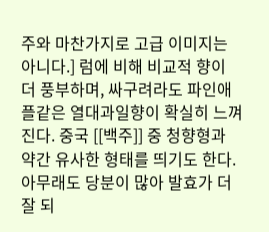주와 마찬가지로 고급 이미지는 아니다.] 럼에 비해 비교적 향이 더 풍부하며, 싸구려라도 파인애플같은 열대과일향이 확실히 느껴진다. 중국 [[백주]] 중 청향형과 약간 유사한 형태를 띄기도 한다. 아무래도 당분이 많아 발효가 더 잘 되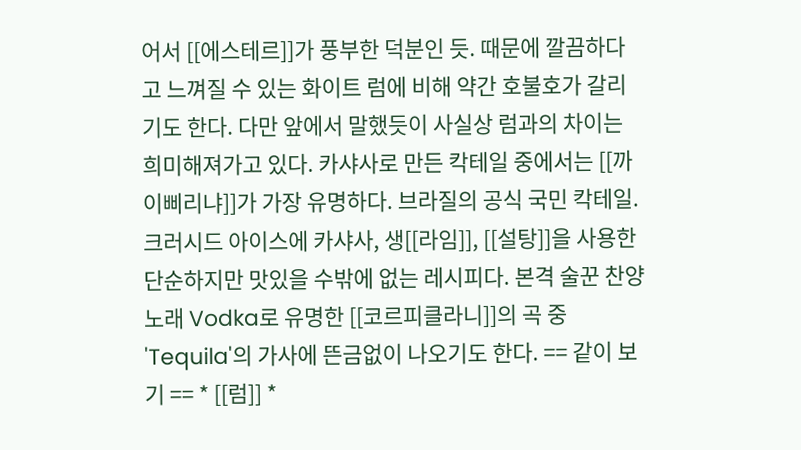어서 [[에스테르]]가 풍부한 덕분인 듯. 때문에 깔끔하다고 느껴질 수 있는 화이트 럼에 비해 약간 호불호가 갈리기도 한다. 다만 앞에서 말했듯이 사실상 럼과의 차이는 희미해져가고 있다. 카샤사로 만든 칵테일 중에서는 [[까이삐리냐]]가 가장 유명하다. 브라질의 공식 국민 칵테일. 크러시드 아이스에 카샤사, 생[[라임]], [[설탕]]을 사용한 단순하지만 맛있을 수밖에 없는 레시피다. 본격 술꾼 찬양 노래 Vodka로 유명한 [[코르피클라니]]의 곡 중 'Tequila'의 가사에 뜬금없이 나오기도 한다. == 같이 보기 == * [[럼]] *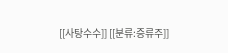[[사탕수수]] [[분류:증류주]]